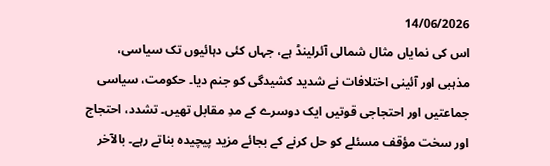14/06/2026
اس کی نمایاں مثال شمالی آئرلینڈ ہے، جہاں کئی دہائیوں تک سیاسی، مذہبی اور آئینی اختلافات نے شدید کشیدگی کو جنم دیا۔ حکومت، سیاسی جماعتیں اور احتجاجی قوتیں ایک دوسرے کے مدِ مقابل تھیں۔ تشدد، احتجاج اور سخت مؤقف مسئلے کو حل کرنے کے بجائے مزید پیچیدہ بناتے رہے۔ بالآخر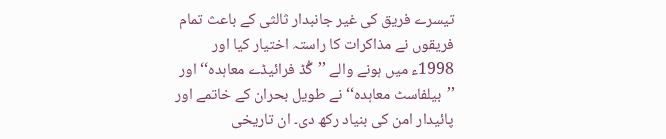تیسرے فریق کی غیر جانبدار ثالثی کے باعث تمام فریقوں نے مذاکرات کا راستہ اختیار کیا اور 1998ء میں ہونے والے ’’گُڈ فرائیڈے معاہدہ‘‘ اور ’’بیلفاسٹ معاہدہ‘‘ نے طویل بحران کے خاتمے اور پائیدار امن کی بنیاد رکھ دی۔ ان تاریخی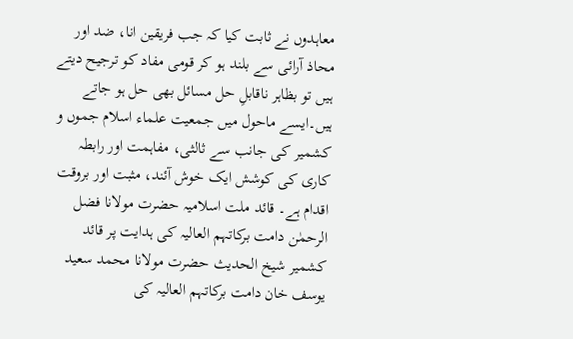معاہدوں نے ثابت کیا کہ جب فریقین انا، ضد اور محاذ آرائی سے بلند ہو کر قومی مفاد کو ترجیح دیتے ہیں تو بظاہر ناقابلِ حل مسائل بھی حل ہو جاتے ہیں۔ایسے ماحول میں جمعیت علماء اسلام جموں و کشمیر کی جانب سے ثالثی، مفاہمت اور رابطہ کاری کی کوشش ایک خوش آئند، مثبت اور بروقت اقدام ہے۔ قائد ملت اسلامیہ حضرت مولانا فضل الرحمٰن دامت برکاتہم العالیہ کی ہدایت پر قائد کشمیر شیخ الحدیث حضرت مولانا محمد سعید یوسف خان دامت برکاتہم العالیہ کی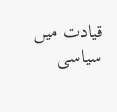قیادت میں سیاسی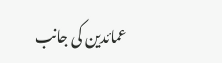عمائدین کی جانب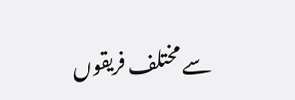سے مختلف فریقوں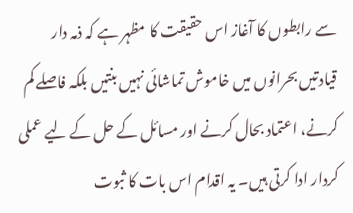سے رابطوں کا آغاز اس حقیقت کا مظہر ہے کہ ذمہ دار قیادتیں بحرانوں میں خاموش تماشائی نہیں بنتیں بلکہ فاصلے کم کرنے، اعتماد بحال کرنے اور مسائل کے حل کے لیے عملی کردار ادا کرتی ہیں۔ یہ اقدام اس بات کا ثبوت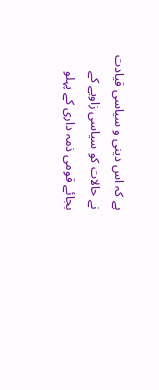ہے کہ اس دینی و سیاسی قیادت نے حالات کو سیاسی زاویے کے بجائے قومی ذمہ داری کے پہلو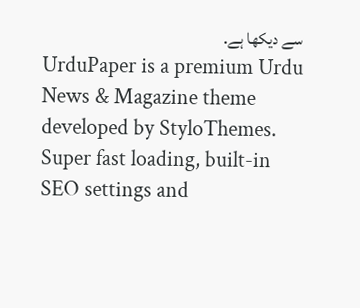سے دیکھا ہے.
UrduPaper is a premium Urdu News & Magazine theme developed by StyloThemes. Super fast loading, built-in SEO settings and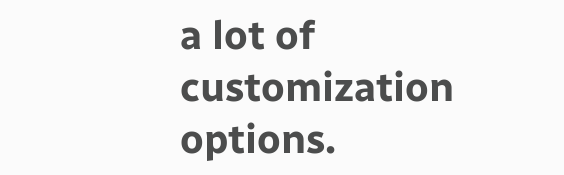a lot of customization options.